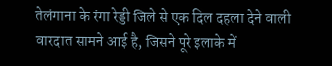तेलंगाना के रंगा रेड्डी जिले से एक दिल दहला देने वाली वारदात सामने आई है, जिसने पूरे इलाके में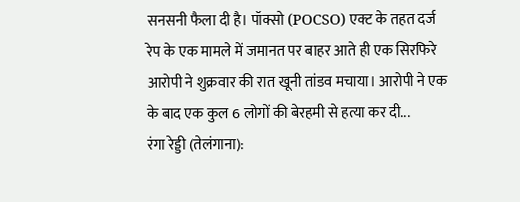सनसनी फैला दी है। पॉक्सो (POCSO) एक्ट के तहत दर्ज रेप के एक मामले में जमानत पर बाहर आते ही एक सिरफिरे आरोपी ने शुक्रवार की रात खूनी तांडव मचाया। आरोपी ने एक के बाद एक कुल 6 लोगों की बेरहमी से हत्या कर दी...
रंगा रेड्डी (तेलंगाना):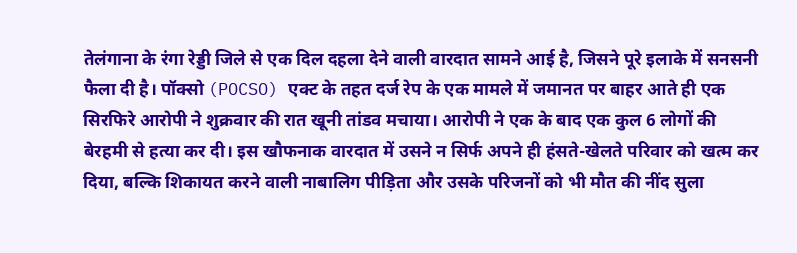तेलंगाना के रंगा रेड्डी जिले से एक दिल दहला देने वाली वारदात सामने आई है, जिसने पूरे इलाके में सनसनी फैला दी है। पॉक्सो (POCSO) एक्ट के तहत दर्ज रेप के एक मामले में जमानत पर बाहर आते ही एक सिरफिरे आरोपी ने शुक्रवार की रात खूनी तांडव मचाया। आरोपी ने एक के बाद एक कुल 6 लोगों की बेरहमी से हत्या कर दी। इस खौफनाक वारदात में उसने न सिर्फ अपने ही हंसते-खेलते परिवार को खत्म कर दिया, बल्कि शिकायत करने वाली नाबालिग पीड़िता और उसके परिजनों को भी मौत की नींद सुला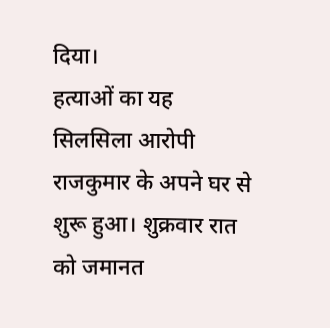दिया।
हत्याओं का यह सिलसिला आरोपी राजकुमार के अपने घर से शुरू हुआ। शुक्रवार रात को जमानत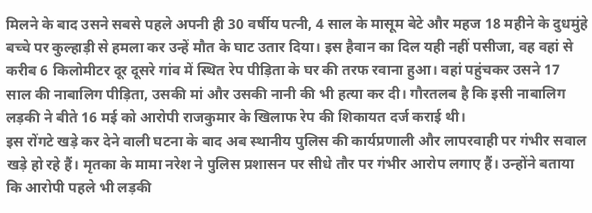मिलने के बाद उसने सबसे पहले अपनी ही 30 वर्षीय पत्नी, 4 साल के मासूम बेटे और महज 18 महीने के दुधमुंहे बच्चे पर कुल्हाड़ी से हमला कर उन्हें मौत के घाट उतार दिया। इस हैवान का दिल यही नहीं पसीजा, वह वहां से करीब 6 किलोमीटर दूर दूसरे गांव में स्थित रेप पीड़िता के घर की तरफ रवाना हुआ। वहां पहुंचकर उसने 17 साल की नाबालिग पीड़िता, उसकी मां और उसकी नानी की भी हत्या कर दी। गौरतलब है कि इसी नाबालिग लड़की ने बीते 16 मई को आरोपी राजकुमार के खिलाफ रेप की शिकायत दर्ज कराई थी।
इस रोंगटे खड़े कर देने वाली घटना के बाद अब स्थानीय पुलिस की कार्यप्रणाली और लापरवाही पर गंभीर सवाल खड़े हो रहे हैं। मृतका के मामा नरेश ने पुलिस प्रशासन पर सीधे तौर पर गंभीर आरोप लगाए हैं। उन्होंने बताया कि आरोपी पहले भी लड़की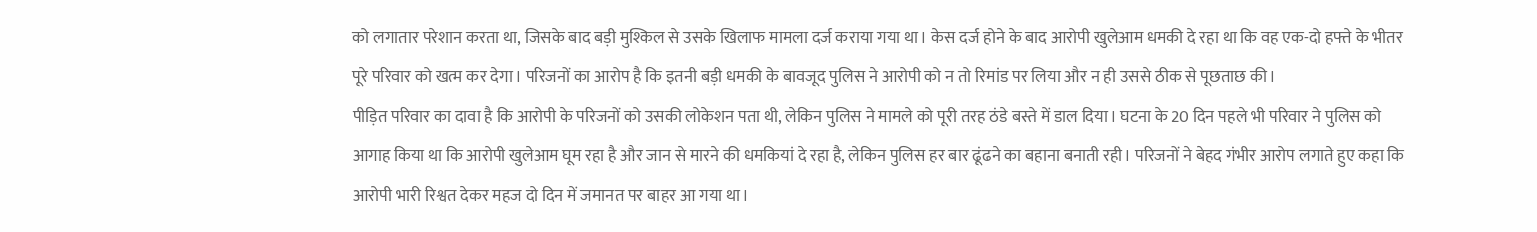को लगातार परेशान करता था, जिसके बाद बड़ी मुश्किल से उसके खिलाफ मामला दर्ज कराया गया था। केस दर्ज होने के बाद आरोपी खुलेआम धमकी दे रहा था कि वह एक-दो हफ्ते के भीतर पूरे परिवार को खत्म कर देगा। परिजनों का आरोप है कि इतनी बड़ी धमकी के बावजूद पुलिस ने आरोपी को न तो रिमांड पर लिया और न ही उससे ठीक से पूछताछ की।
पीड़ित परिवार का दावा है कि आरोपी के परिजनों को उसकी लोकेशन पता थी, लेकिन पुलिस ने मामले को पूरी तरह ठंडे बस्ते में डाल दिया। घटना के 20 दिन पहले भी परिवार ने पुलिस को आगाह किया था कि आरोपी खुलेआम घूम रहा है और जान से मारने की धमकियां दे रहा है, लेकिन पुलिस हर बार ढूंढने का बहाना बनाती रही। परिजनों ने बेहद गंभीर आरोप लगाते हुए कहा कि आरोपी भारी रिश्वत देकर महज दो दिन में जमानत पर बाहर आ गया था।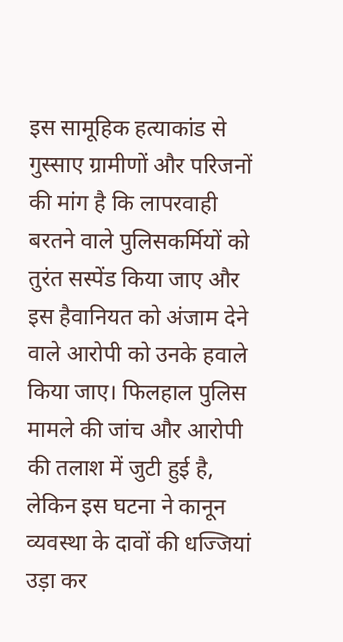इस सामूहिक हत्याकांड से गुस्साए ग्रामीणों और परिजनों की मांग है कि लापरवाही बरतने वाले पुलिसकर्मियों को तुरंत सस्पेंड किया जाए और इस हैवानियत को अंजाम देने वाले आरोपी को उनके हवाले किया जाए। फिलहाल पुलिस मामले की जांच और आरोपी की तलाश में जुटी हुई है, लेकिन इस घटना ने कानून व्यवस्था के दावों की धज्जियां उड़ा कर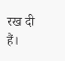रख दी हैं।